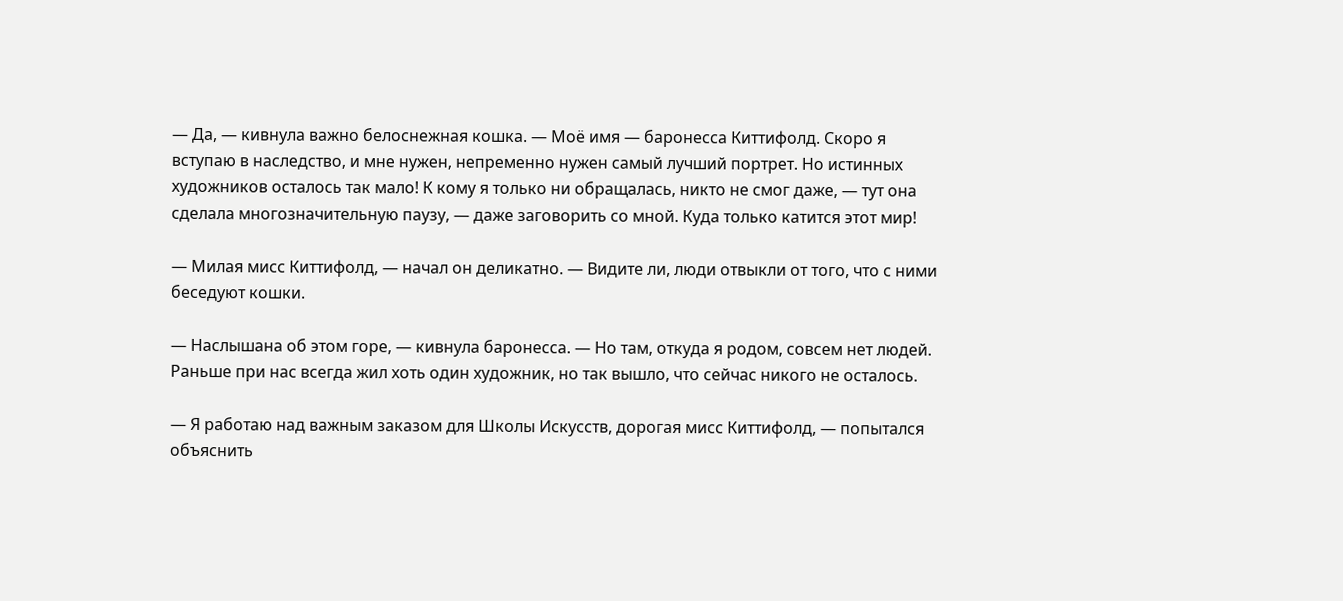— Да, — кивнула важно белоснежная кошка. — Моё имя — баронесса Киттифолд. Скоро я вступаю в наследство, и мне нужен, непременно нужен самый лучший портрет. Но истинных художников осталось так мало! К кому я только ни обращалась, никто не смог даже, — тут она сделала многозначительную паузу, — даже заговорить со мной. Куда только катится этот мир!

— Милая мисс Киттифолд, — начал он деликатно. — Видите ли, люди отвыкли от того, что с ними беседуют кошки.

— Наслышана об этом горе, — кивнула баронесса. — Но там, откуда я родом, совсем нет людей. Раньше при нас всегда жил хоть один художник, но так вышло, что сейчас никого не осталось.

— Я работаю над важным заказом для Школы Искусств, дорогая мисс Киттифолд, — попытался объяснить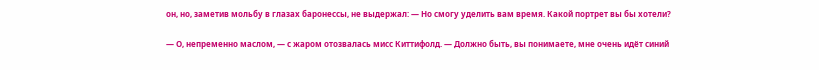он, но, заметив мольбу в глазах баронессы, не выдержал: — Но смогу уделить вам время. Какой портрет вы бы хотели?

— О, непременно маслом, — с жаром отозвалась мисс Киттифолд. — Должно быть, вы понимаете, мне очень идёт синий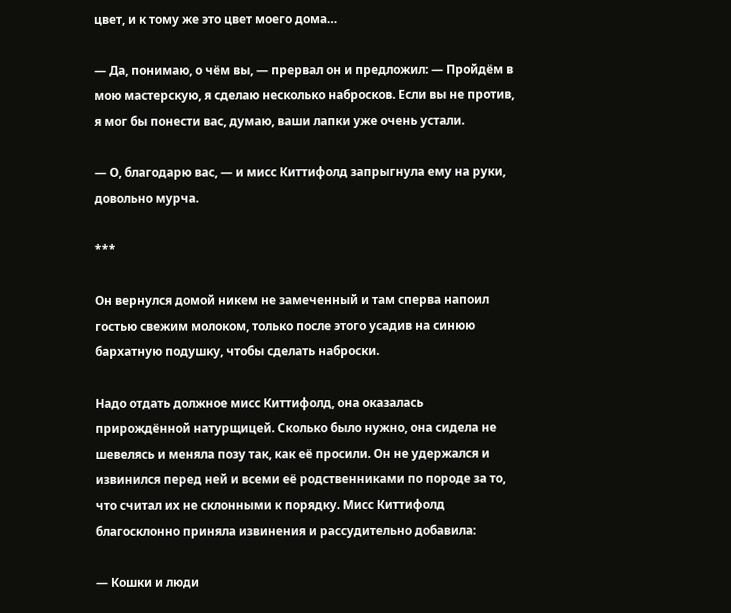цвет, и к тому же это цвет моего дома…

— Да, понимаю, о чём вы, — прервал он и предложил: — Пройдём в мою мастерскую, я сделаю несколько набросков. Если вы не против, я мог бы понести вас, думаю, ваши лапки уже очень устали.

— О, благодарю вас, — и мисс Киттифолд запрыгнула ему на руки, довольно мурча.

***

Он вернулся домой никем не замеченный и там сперва напоил гостью свежим молоком, только после этого усадив на синюю бархатную подушку, чтобы сделать наброски.

Надо отдать должное мисс Киттифолд, она оказалась прирождённой натурщицей. Сколько было нужно, она сидела не шевелясь и меняла позу так, как её просили. Он не удержался и извинился перед ней и всеми её родственниками по породе за то, что считал их не склонными к порядку. Мисс Киттифолд благосклонно приняла извинения и рассудительно добавила:

— Кошки и люди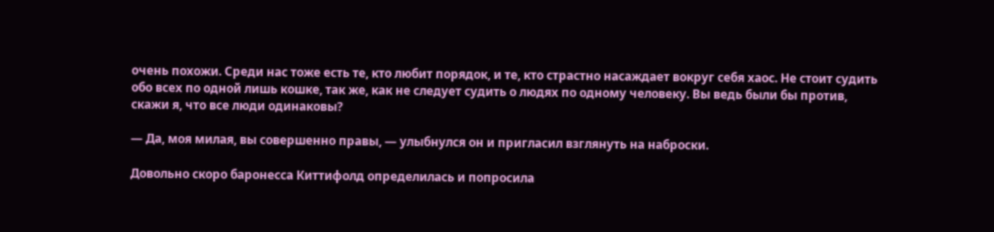очень похожи. Среди нас тоже есть те, кто любит порядок, и те, кто страстно насаждает вокруг себя хаос. Не стоит судить обо всех по одной лишь кошке, так же, как не следует судить о людях по одному человеку. Вы ведь были бы против, скажи я, что все люди одинаковы?

— Да, моя милая, вы совершенно правы, — улыбнулся он и пригласил взглянуть на наброски.

Довольно скоро баронесса Киттифолд определилась и попросила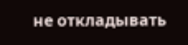не откладывать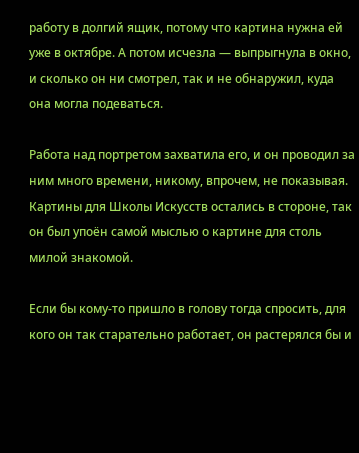работу в долгий ящик, потому что картина нужна ей уже в октябре. А потом исчезла — выпрыгнула в окно, и сколько он ни смотрел, так и не обнаружил, куда она могла подеваться.

Работа над портретом захватила его, и он проводил за ним много времени, никому, впрочем, не показывая. Картины для Школы Искусств остались в стороне, так он был упоён самой мыслью о картине для столь милой знакомой.

Если бы кому-то пришло в голову тогда спросить, для кого он так старательно работает, он растерялся бы и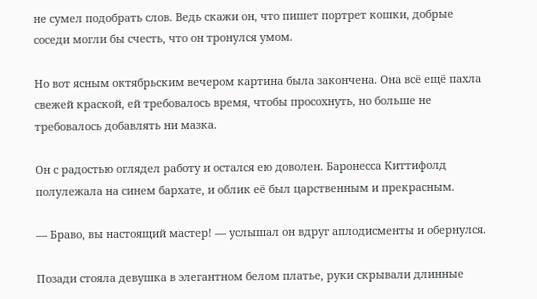не сумел подобрать слов. Ведь скажи он, что пишет портрет кошки, добрые соседи могли бы счесть, что он тронулся умом.

Но вот ясным октябрьским вечером картина была закончена. Она всё ещё пахла свежей краской, ей требовалось время, чтобы просохнуть, но больше не требовалось добавлять ни мазка.

Он с радостью оглядел работу и остался ею доволен. Баронесса Киттифолд полулежала на синем бархате, и облик её был царственным и прекрасным.

— Браво, вы настоящий мастер! — услышал он вдруг аплодисменты и обернулся.

Позади стояла девушка в элегантном белом платье, руки скрывали длинные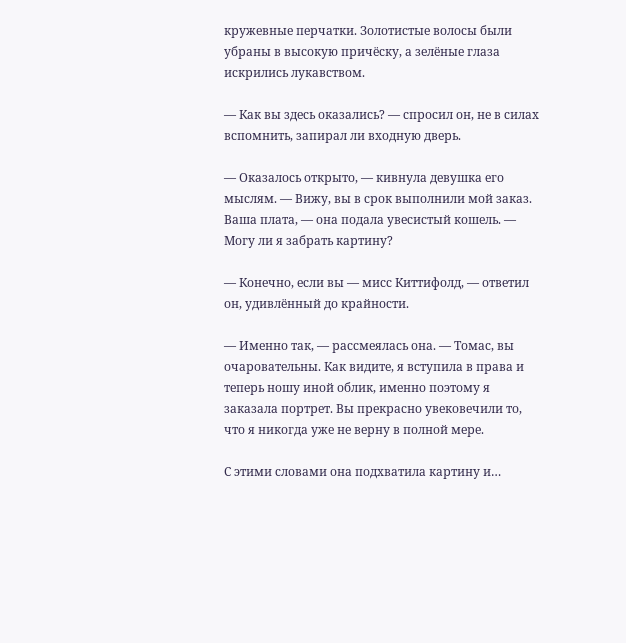кружевные перчатки. Золотистые волосы были убраны в высокую причёску, а зелёные глаза искрились лукавством.

— Как вы здесь оказались? — спросил он, не в силах вспомнить, запирал ли входную дверь.

— Оказалось открыто, — кивнула девушка его мыслям. — Вижу, вы в срок выполнили мой заказ. Ваша плата, — она подала увесистый кошель. — Могу ли я забрать картину?

— Конечно, если вы — мисс Киттифолд, — ответил он, удивлённый до крайности.

— Именно так, — рассмеялась она. — Томас, вы очаровательны. Как видите, я вступила в права и теперь ношу иной облик, именно поэтому я заказала портрет. Вы прекрасно увековечили то, что я никогда уже не верну в полной мере.

С этими словами она подхватила картину и…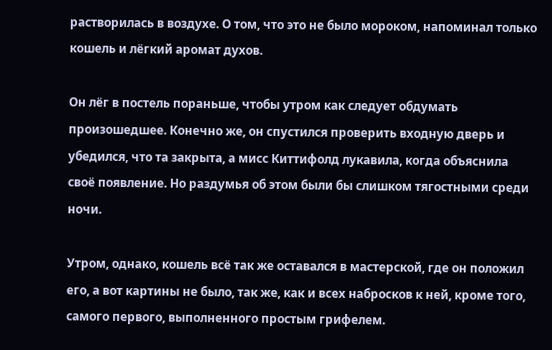растворилась в воздухе. О том, что это не было мороком, напоминал только кошель и лёгкий аромат духов.

Он лёг в постель пораньше, чтобы утром как следует обдумать произошедшее. Конечно же, он спустился проверить входную дверь и убедился, что та закрыта, а мисс Киттифолд лукавила, когда объяснила своё появление. Но раздумья об этом были бы слишком тягостными среди ночи.

Утром, однако, кошель всё так же оставался в мастерской, где он положил его, а вот картины не было, так же, как и всех набросков к ней, кроме того, самого первого, выполненного простым грифелем.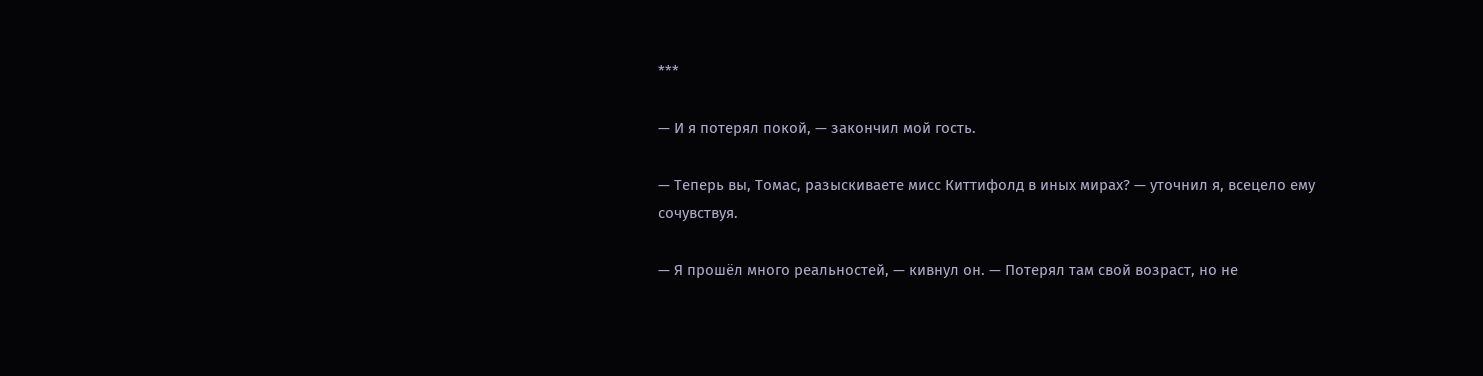***

— И я потерял покой, — закончил мой гость.

— Теперь вы, Томас, разыскиваете мисс Киттифолд в иных мирах? — уточнил я, всецело ему сочувствуя.

— Я прошёл много реальностей, — кивнул он. — Потерял там свой возраст, но не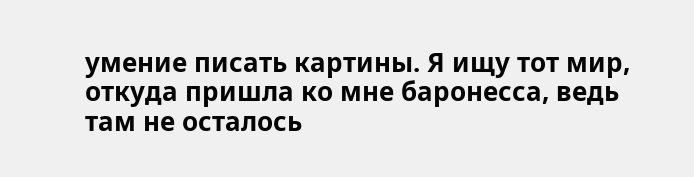умение писать картины. Я ищу тот мир, откуда пришла ко мне баронесса, ведь там не осталось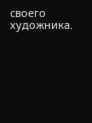своего художника.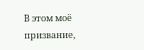В этом моё призвание,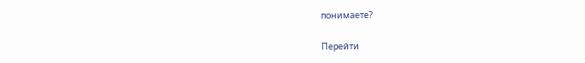понимаете?

Перейти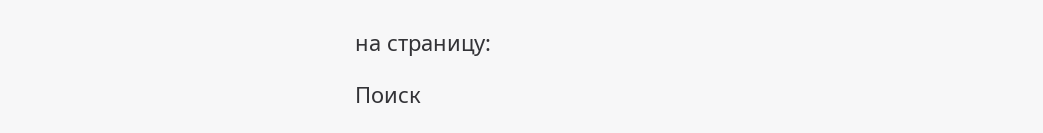на страницу:

Поиск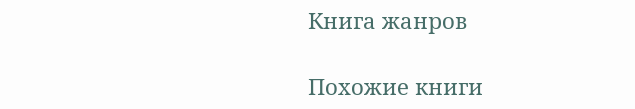Книга жанров

Похожие книги